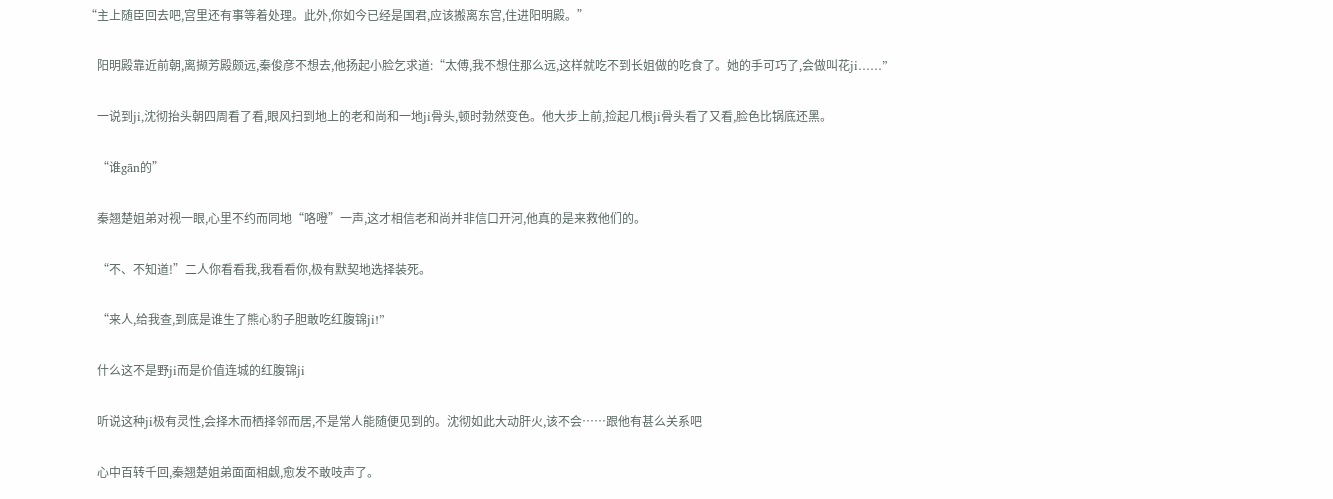“主上随臣回去吧,宫里还有事等着处理。此外,你如今已经是国君,应该搬离东宫,住进阳明殿。”

    阳明殿靠近前朝,离撷芳殿颇远,秦俊彦不想去,他扬起小脸乞求道:“太傅,我不想住那么远,这样就吃不到长姐做的吃食了。她的手可巧了,会做叫花ji……”

    一说到ji,沈彻抬头朝四周看了看,眼风扫到地上的老和尚和一地ji骨头,顿时勃然变色。他大步上前,捡起几根ji骨头看了又看,脸色比锅底还黑。

    “谁gān的”

    秦翘楚姐弟对视一眼,心里不约而同地“咯噔”一声,这才相信老和尚并非信口开河,他真的是来救他们的。

    “不、不知道!”二人你看看我,我看看你,极有默契地选择装死。

    “来人,给我查,到底是谁生了熊心豹子胆敢吃红腹锦ji!”

    什么这不是野ji而是价值连城的红腹锦ji

    听说这种ji极有灵性,会择木而栖择邻而居,不是常人能随便见到的。沈彻如此大动肝火,该不会……跟他有甚么关系吧

    心中百转千回,秦翘楚姐弟面面相觑,愈发不敢吱声了。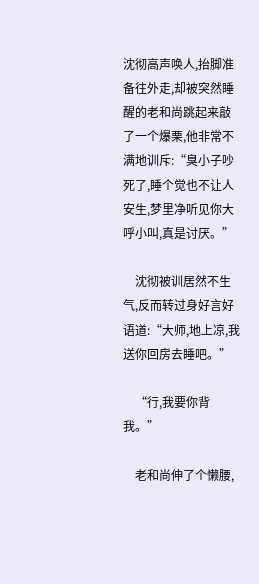沈彻高声唤人,抬脚准备往外走,却被突然睡醒的老和尚跳起来敲了一个爆栗,他非常不满地训斥:“臭小子吵死了,睡个觉也不让人安生,梦里净听见你大呼小叫,真是讨厌。”

    沈彻被训居然不生气,反而转过身好言好语道:“大师,地上凉,我送你回房去睡吧。”

    “行,我要你背我。”

    老和尚伸了个懒腰,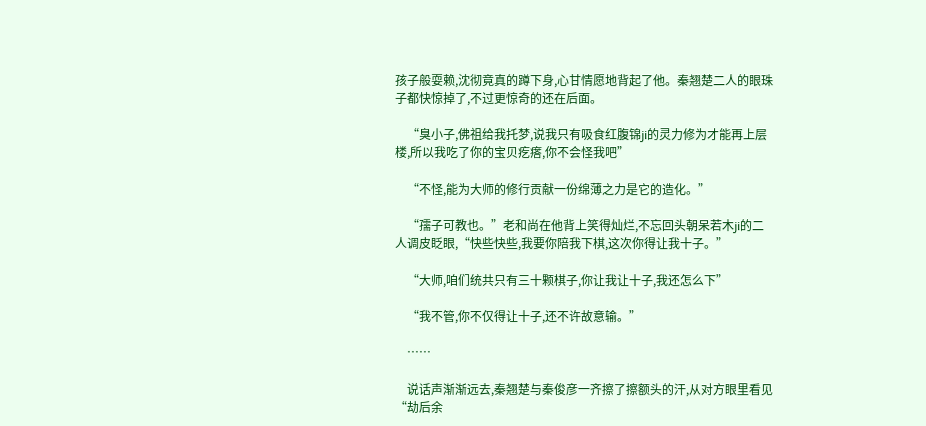孩子般耍赖,沈彻竟真的蹲下身,心甘情愿地背起了他。秦翘楚二人的眼珠子都快惊掉了,不过更惊奇的还在后面。

    “臭小子,佛祖给我托梦,说我只有吸食红腹锦ji的灵力修为才能再上层楼,所以我吃了你的宝贝疙瘩,你不会怪我吧”

    “不怪,能为大师的修行贡献一份绵薄之力是它的造化。”

    “孺子可教也。”老和尚在他背上笑得灿烂,不忘回头朝呆若木ji的二人调皮眨眼,“快些快些,我要你陪我下棋,这次你得让我十子。”

    “大师,咱们统共只有三十颗棋子,你让我让十子,我还怎么下”

    “我不管,你不仅得让十子,还不许故意输。”

    ……

    说话声渐渐远去,秦翘楚与秦俊彦一齐擦了擦额头的汗,从对方眼里看见“劫后余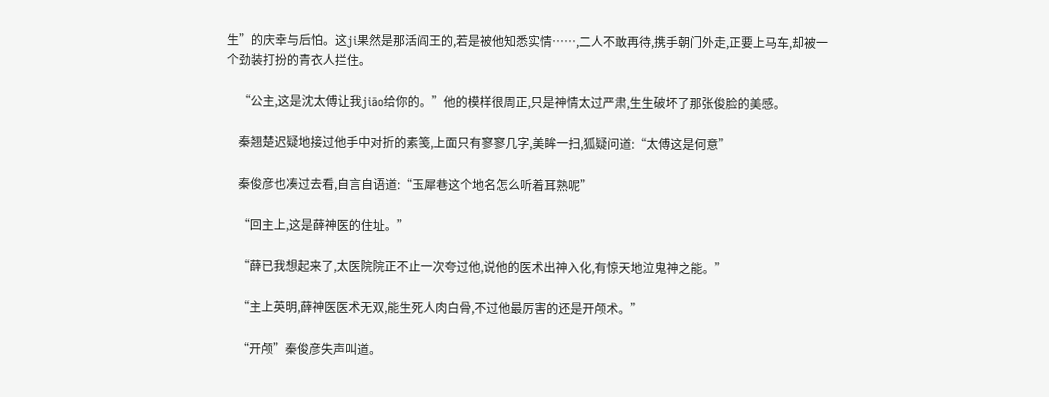生”的庆幸与后怕。这ji果然是那活阎王的,若是被他知悉实情……,二人不敢再待,携手朝门外走,正要上马车,却被一个劲装打扮的青衣人拦住。

    “公主,这是沈太傅让我jiāo给你的。”他的模样很周正,只是神情太过严肃,生生破坏了那张俊脸的美感。

    秦翘楚迟疑地接过他手中对折的素笺,上面只有寥寥几字,美眸一扫,狐疑问道:“太傅这是何意”

    秦俊彦也凑过去看,自言自语道:“玉犀巷这个地名怎么听着耳熟呢”

    “回主上,这是薛神医的住址。”

    “薛已我想起来了,太医院院正不止一次夸过他,说他的医术出神入化,有惊天地泣鬼神之能。”

    “主上英明,薛神医医术无双,能生死人肉白骨,不过他最厉害的还是开颅术。”

    “开颅”秦俊彦失声叫道。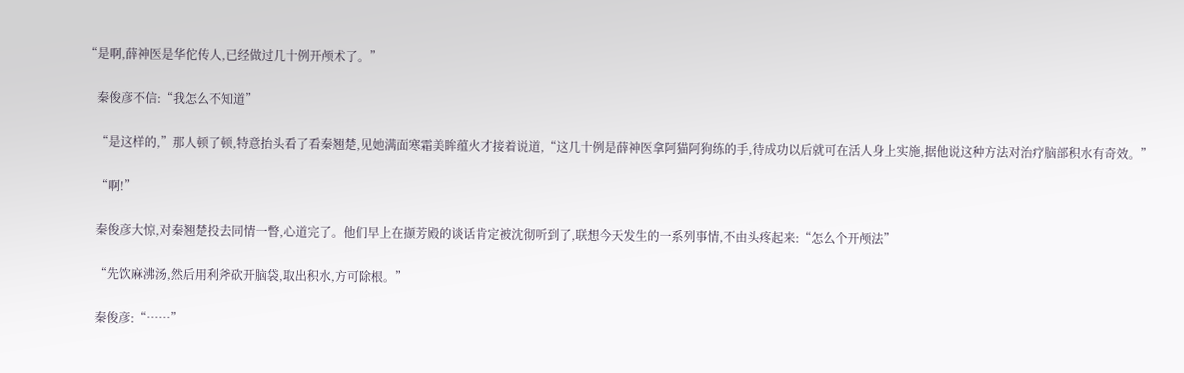“是啊,薛神医是华佗传人,已经做过几十例开颅术了。”

    秦俊彦不信:“我怎么不知道”

    “是这样的,”那人顿了顿,特意抬头看了看秦翘楚,见她满面寒霜美眸蕴火才接着说道,“这几十例是薛神医拿阿猫阿狗练的手,待成功以后就可在活人身上实施,据他说这种方法对治疗脑部积水有奇效。”

    “啊!”

    秦俊彦大惊,对秦翘楚投去同情一瞥,心道完了。他们早上在撷芳殿的谈话肯定被沈彻听到了,联想今天发生的一系列事情,不由头疼起来:“怎么个开颅法”

    “先饮麻沸汤,然后用利斧砍开脑袋,取出积水,方可除根。”

    秦俊彦:“……”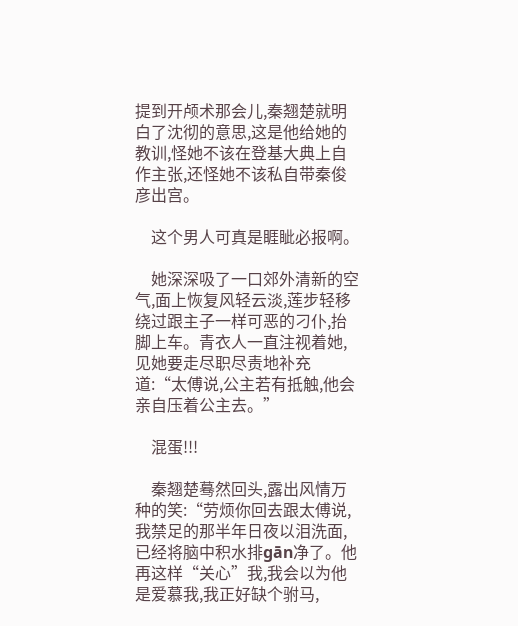提到开颅术那会儿,秦翘楚就明白了沈彻的意思,这是他给她的教训,怪她不该在登基大典上自作主张,还怪她不该私自带秦俊彦出宫。

    这个男人可真是睚眦必报啊。

    她深深吸了一口郊外清新的空气,面上恢复风轻云淡,莲步轻移绕过跟主子一样可恶的刁仆,抬脚上车。青衣人一直注视着她,见她要走尽职尽责地补充道:“太傅说,公主若有抵触,他会亲自压着公主去。”

    混蛋!!!

    秦翘楚蓦然回头,露出风情万种的笑:“劳烦你回去跟太傅说,我禁足的那半年日夜以泪洗面,已经将脑中积水排gān净了。他再这样“关心”我,我会以为他是爱慕我,我正好缺个驸马,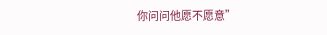你问问他愿不愿意”